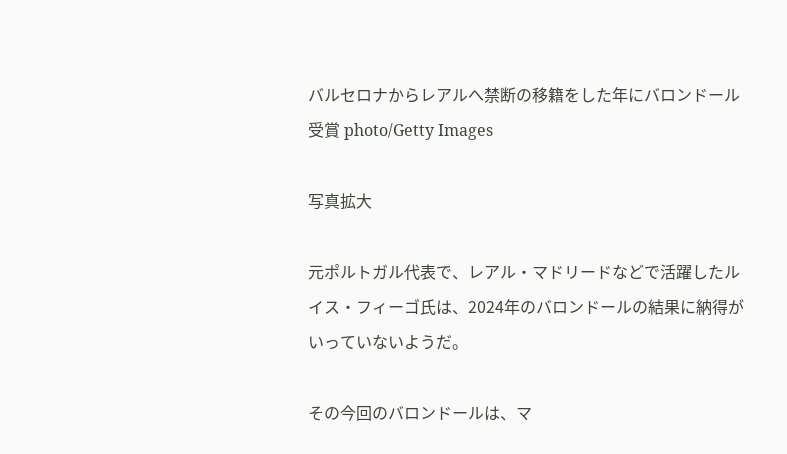バルセロナからレアルへ禁断の移籍をした年にバロンドール受賞 photo/Getty Images

写真拡大

元ポルトガル代表で、レアル・マドリードなどで活躍したルイス・フィーゴ氏は、2024年のバロンドールの結果に納得がいっていないようだ。

その今回のバロンドールは、マ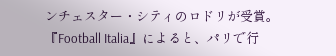ンチェスター・シティのロドリが受賞。『Football Italia』によると、パリで行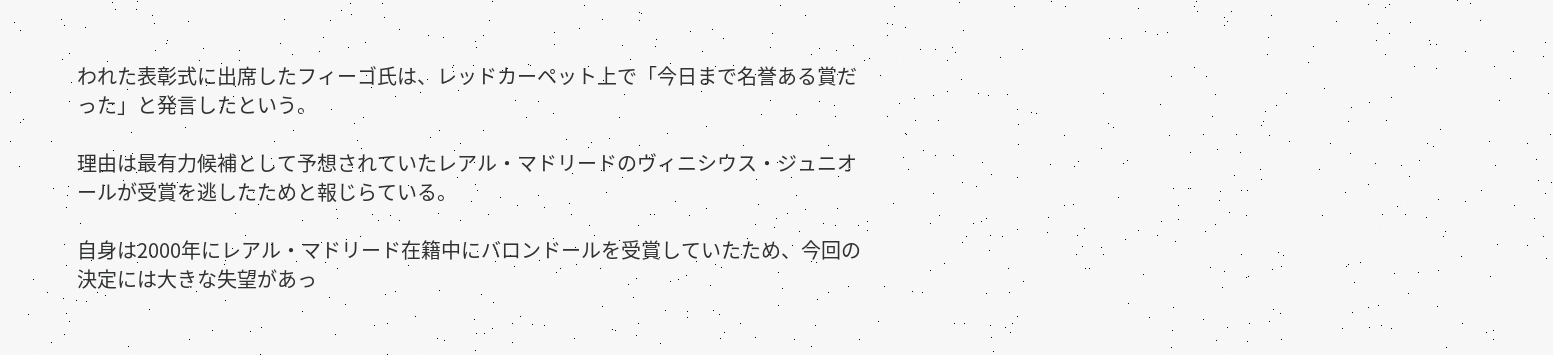われた表彰式に出席したフィーゴ氏は、レッドカーペット上で「今日まで名誉ある賞だった」と発言したという。

理由は最有力候補として予想されていたレアル・マドリードのヴィニシウス・ジュニオールが受賞を逃したためと報じらている。

自身は2000年にレアル・マドリード在籍中にバロンドールを受賞していたため、今回の決定には大きな失望があっ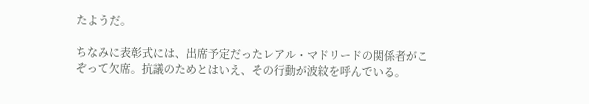たようだ。

ちなみに表彰式には、出席予定だったレアル・マドリードの関係者がこぞって欠席。抗議のためとはいえ、その行動が波紋を呼んでいる。